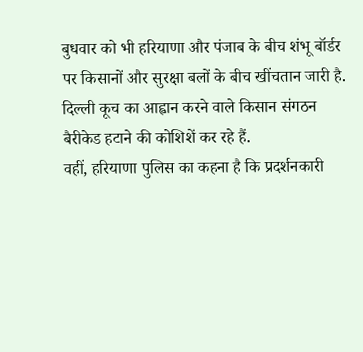बुधवार को भी हरियाणा और पंजाब के बीच शंभू बॉर्डर पर किसानों और सुरक्षा बलों के बीच खींचतान जारी है.
दिल्ली कूच का आह्वान करने वाले किसान संगठन बैरीकेड हटाने की कोशिशें कर रहे हैं.
वहीं, हरियाणा पुलिस का कहना है कि प्रदर्शनकारी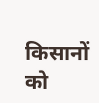किसानों को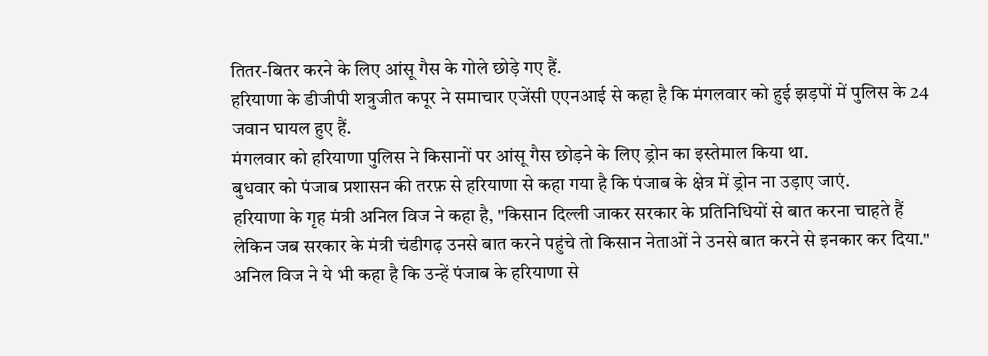तितर-बितर करने के लिए आंसू गैस के गोले छोड़े गए हैं.
हरियाणा के डीजीपी शत्रुजीत कपूर ने समाचार एजेंसी एएनआई से कहा है कि मंगलवार को हुई झड़पों में पुलिस के 24 जवान घायल हुए हैं.
मंगलवार को हरियाणा पुलिस ने किसानों पर आंसू गैस छोड़ने के लिए ड्रोन का इस्तेमाल किया था.
बुधवार को पंजाब प्रशासन की तरफ़ से हरियाणा से कहा गया है कि पंजाब के क्षेत्र में ड्रोन ना उड़ाए जाएं.
हरियाणा के गृह मंत्री अनिल विज ने कहा है, "किसान दिल्ली जाकर सरकार के प्रतिनिधियों से बात करना चाहते हैं लेकिन जब सरकार के मंत्री चंडीगढ़ उनसे बात करने पहुंचे तो किसान नेताओं ने उनसे बात करने से इनकार कर दिया."
अनिल विज ने ये भी कहा है कि उन्हें पंजाब के हरियाणा से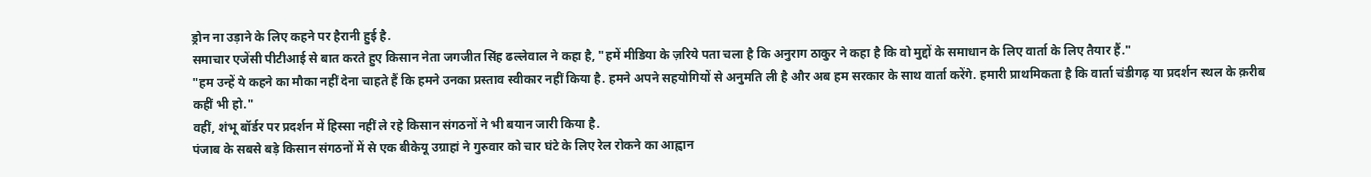ड्रोन ना उड़ाने के लिए कहने पर हैरानी हुई है.
समाचार एजेंसी पीटीआई से बात करते हुए किसान नेता जगजीत सिंह ढल्लेवाल ने कहा है, "हमें मीडिया के ज़रिये पता चला है कि अनुराग ठाकुर ने कहा है कि वो मुद्दों के समाधान के लिए वार्ता के लिए तैयार हैं."
"हम उन्हें ये कहने का मौका नहीं देना चाहते हैं कि हमने उनका प्रस्ताव स्वीकार नहीं किया है. हमने अपने सहयोगियों से अनुमति ली है और अब हम सरकार के साथ वार्ता करेंगे. हमारी प्राथमिकता है कि वार्ता चंडीगढ़ या प्रदर्शन स्थल के क़रीब कहीं भी हो."
वहीं, शंभू बॉर्डर पर प्रदर्शन में हिस्सा नहीं ले रहे किसान संगठनों ने भी बयान जारी किया है.
पंजाब के सबसे बड़े किसान संगठनों में से एक बीकेयू उग्राहां ने गुरुवार को चार घंटे के लिए रेल रोकने का आह्वान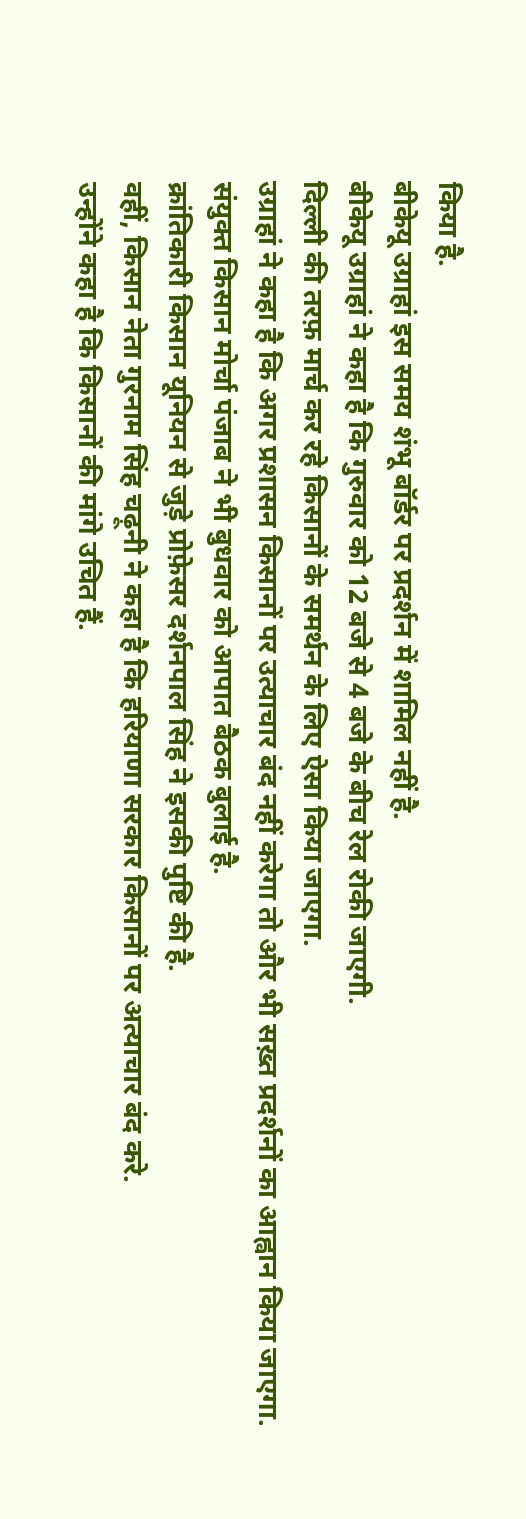किया है.
बीकेयू उग्राहां इस समय शंभू बॉर्डर पर प्रदर्शन में शामिल नहीं है.
बीकेयू उग्राहां ने कहा है कि गुरुवार को 12 बजे से 4 बजे के बीच रेल रोकी जाएगी.
दिल्ली की तरफ़ मार्च कर रहे किसानों के समर्थन के लिए ऐसा किया जाएगा.
उग्राहां ने कहा है कि अगर प्रशासन किसानों पर उत्याचार बंद नहीं करेगा तो और भी सख़्त प्रदर्शनों का आह्वान किया जाएगा.
संयुक्त किसान मोर्चा पंजाब ने भी बुधवार को आपात बैठक बुलाई है.
क्रांतिकारी किसान यूनियन से जुड़े प्रोफ़ेसर दर्शनपाल सिंह ने इसकी पुष्टि की है.
वहीं, किसान नेता गुरनाम सिंह चढ़ूनी ने कहा है कि हरियाणा सरकार किसानों पर अत्याचार बंद करे.
उन्होंने कहा है कि किसानों की मांगे उचित हैं.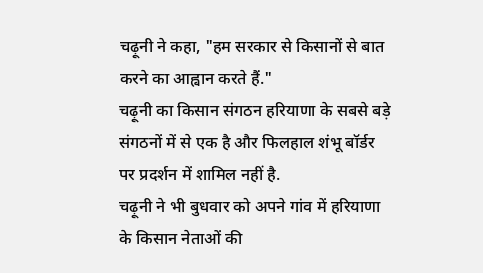चढ़ूनी ने कहा, "हम सरकार से किसानों से बात करने का आह्वान करते हैं."
चढ़ूनी का किसान संगठन हरियाणा के सबसे बड़े संगठनों में से एक है और फिलहाल शंभू बॉर्डर पर प्रदर्शन में शामिल नहीं है.
चढ़ूनी ने भी बुधवार को अपने गांव में हरियाणा के किसान नेताओं की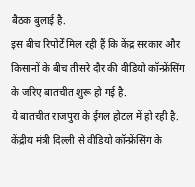बैठक बुलाई है.
इस बीच रिपोर्टें मिल रही हैं कि केंद्र सरकार और किसानों के बीच तीसरे दौर की वीडियो कॉन्फ्रेंसिंग के जरिए बातचीत शुरू हो गई है.
ये बातचीत राजपुरा के ईगल होटल में हो रही है.
केंद्रीय मंत्री दिल्ली से वीडियो कॉन्फ्रेंसिंग के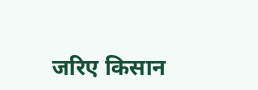जरिए किसान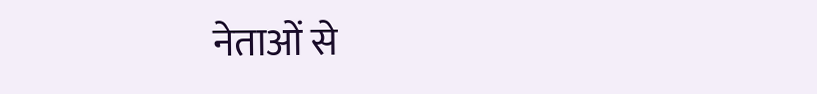नेताओं से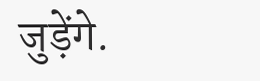जुड़ेंगे.